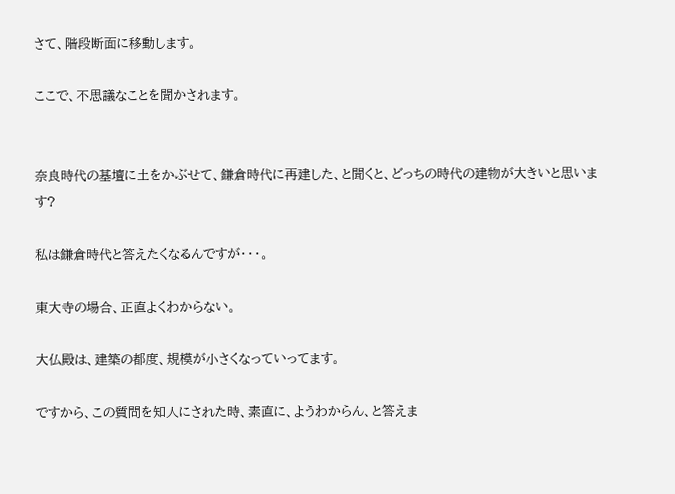さて、階段断面に移動します。

ここで、不思議なことを聞かされます。


奈良時代の基壇に土をかぶせて、鎌倉時代に再建した、と聞くと、どっちの時代の建物が大きいと思います?

私は鎌倉時代と答えたくなるんですが・・・。

東大寺の場合、正直よくわからない。

大仏殿は、建築の都度、規模が小さくなっていってます。

ですから、この質問を知人にされた時、素直に、ようわからん、と答えま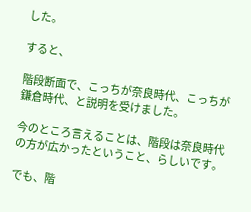した。

すると、

階段断面で、こっちが奈良時代、こっちが鎌倉時代、と説明を受けました。

今のところ言えることは、階段は奈良時代の方が広かったということ、らしいです。

でも、階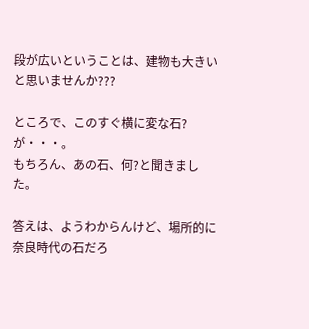段が広いということは、建物も大きいと思いませんか???

ところで、このすぐ横に変な石?が・・・。
もちろん、あの石、何?と聞きました。

答えは、ようわからんけど、場所的に奈良時代の石だろ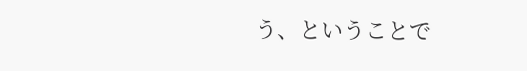う、ということで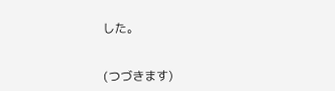した。


(つづきます)